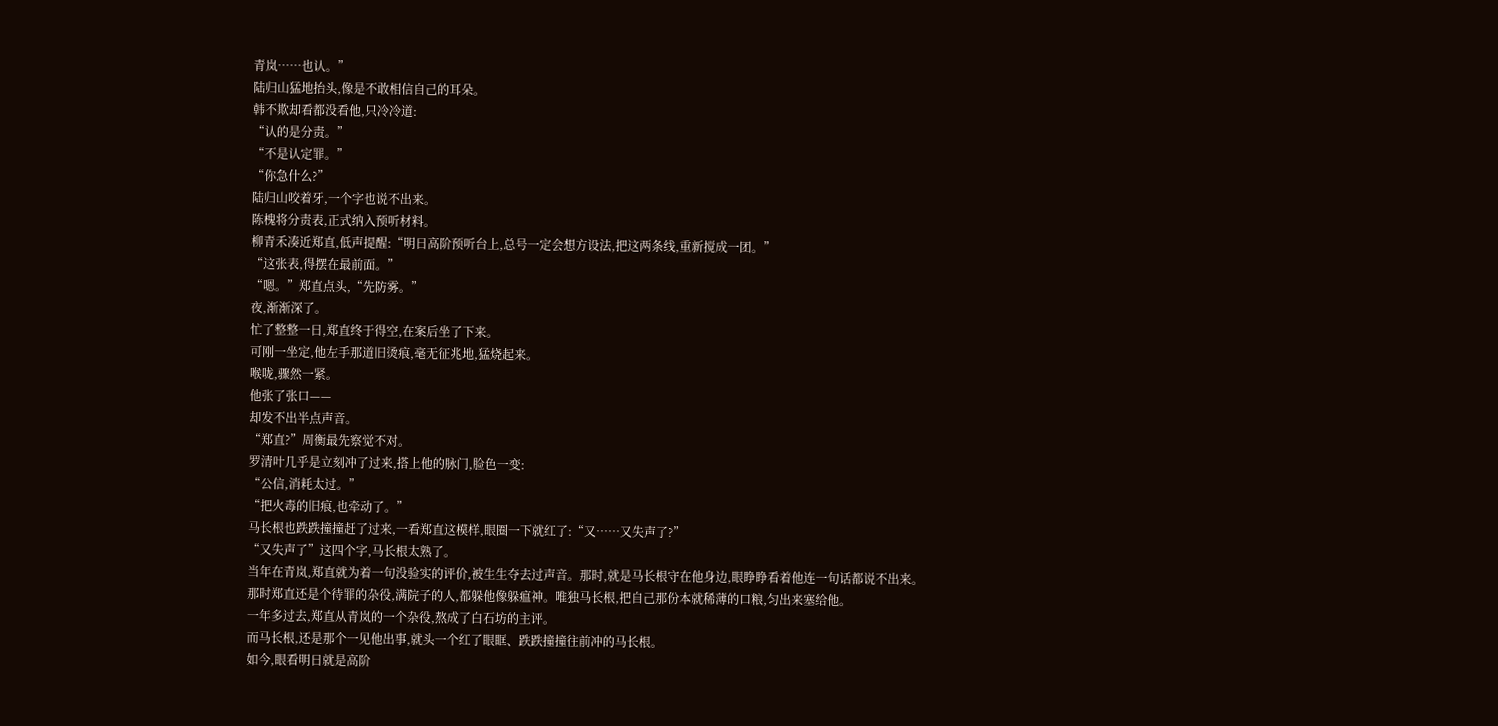青岚……也认。”
陆归山猛地抬头,像是不敢相信自己的耳朵。
韩不欺却看都没看他,只冷冷道:
“认的是分责。”
“不是认定罪。”
“你急什么?”
陆归山咬着牙,一个字也说不出来。
陈槐将分责表,正式纳入预听材料。
柳青禾凑近郑直,低声提醒:“明日高阶预听台上,总号一定会想方设法,把这两条线,重新搅成一团。”
“这张表,得摆在最前面。”
“嗯。”郑直点头,“先防雾。”
夜,渐渐深了。
忙了整整一日,郑直终于得空,在案后坐了下来。
可刚一坐定,他左手那道旧烫痕,毫无征兆地,猛烧起来。
喉咙,骤然一紧。
他张了张口——
却发不出半点声音。
“郑直?”周衡最先察觉不对。
罗清叶几乎是立刻冲了过来,搭上他的脉门,脸色一变:
“公信,消耗太过。”
“把火毒的旧痕,也牵动了。”
马长根也跌跌撞撞赶了过来,一看郑直这模样,眼圈一下就红了:“又……又失声了?”
“又失声了”这四个字,马长根太熟了。
当年在青岚,郑直就为着一句没验实的评价,被生生夺去过声音。那时,就是马长根守在他身边,眼睁睁看着他连一句话都说不出来。
那时郑直还是个待罪的杂役,满院子的人,都躲他像躲瘟神。唯独马长根,把自己那份本就稀薄的口粮,匀出来塞给他。
一年多过去,郑直从青岚的一个杂役,熬成了白石坊的主评。
而马长根,还是那个一见他出事,就头一个红了眼眶、跌跌撞撞往前冲的马长根。
如今,眼看明日就是高阶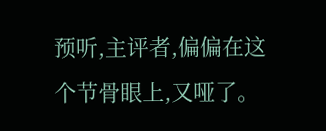预听,主评者,偏偏在这个节骨眼上,又哑了。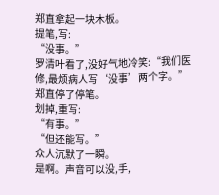郑直拿起一块木板。
提笔,写:
“没事。”
罗清叶看了,没好气地冷笑:“我们医修,最烦病人写‘没事’两个字。”
郑直停了停笔。
划掉,重写:
“有事。”
“但还能写。”
众人沉默了一瞬。
是啊。声音可以没,手,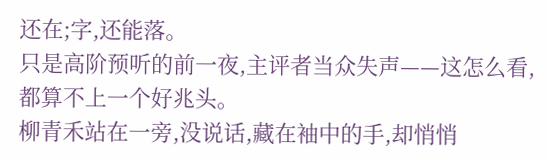还在;字,还能落。
只是高阶预听的前一夜,主评者当众失声——这怎么看,都算不上一个好兆头。
柳青禾站在一旁,没说话,藏在袖中的手,却悄悄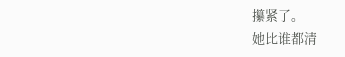攥紧了。
她比谁都清